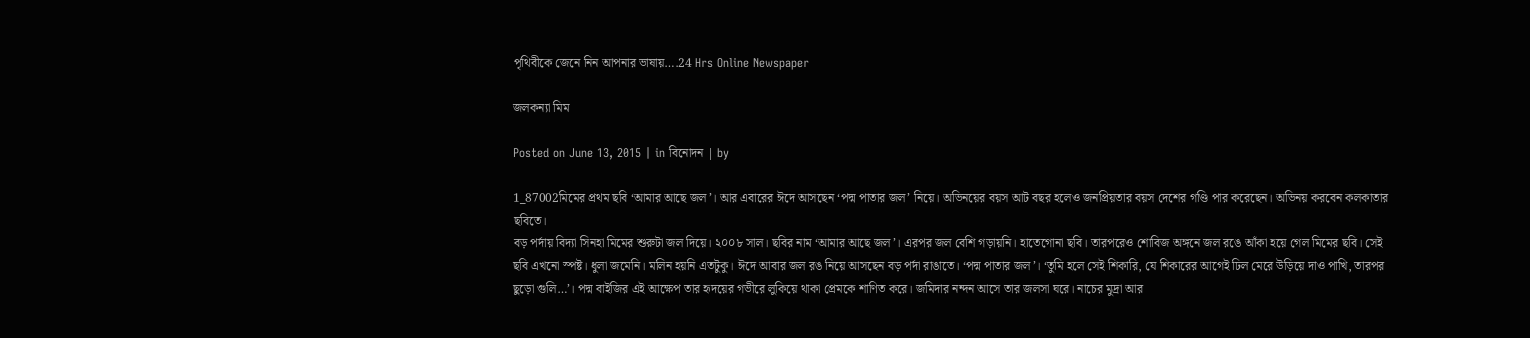পৃথিবীকে জেনে নিন আপনার ভাষায়….24 Hrs Online Newspaper

জলকন্যা মিম

Posted on June 13, 2015 | in বিনোদন | by

1_87002মিমের প্রথম ছবি ‘আমার আছে জল’। আর এবারের ঈদে আসছেন ‘পদ্ম পাতার জল’ নিয়ে। অভিনয়ের বয়স আট বছর হলেও জনপ্রিয়তার বয়স দেশের গণ্ডি পার করেছেন। অভিনয় করবেন কলকাতার ছবিতে।
বড় পর্দায় বিদ্যা সিনহা মিমের শুরুটা জল দিয়ে। ২০০৮ সাল। ছবির নাম ‘আমার আছে জল’। এরপর জল বেশি গড়ায়নি। হাতেগোনা ছবি। তারপরেও শোবিজ অঙ্গনে জল রঙে আঁকা হয়ে গেল মিমের ছবি। সেই ছবি এখনো স্পষ্ট। ধুলা জমেনি। মলিন হয়নি এতটুকু। ঈদে আবার জল রঙ নিয়ে আসছেন বড় পর্দা রাঙাতে। ‘পদ্ম পাতার জল’। ‘তুমি হলে সেই শিকারি, যে শিকারের আগেই ঢিল মেরে উড়িয়ে দাও পাখি, তারপর ছুড়ো গুলি…’। পদ্ম বাইজির এই আক্ষেপ তার হৃদয়ের গভীরে লুকিয়ে থাকা প্রেমকে শাণিত করে। জমিদার নন্দন আসে তার জলসা ঘরে। নাচের মুদ্রা আর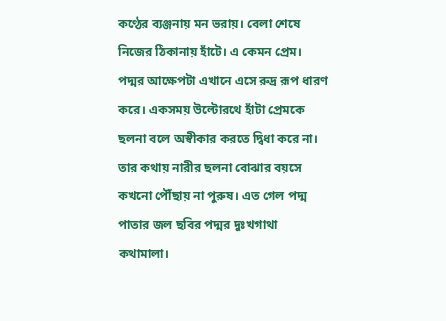কণ্ঠের ব্যঞ্জনায় মন ভরায়। বেলা শেষে নিজের ঠিকানায় হাঁটে। এ কেমন প্রেম। পদ্মর আক্ষেপটা এখানে এসে রুদ্র রূপ ধারণ করে। একসময় উল্টোরথে হাঁটা প্রেমকে ছলনা বলে অস্বীকার করতে দ্বিধা করে না। তার কথায় নারীর ছলনা বোঝার বয়সে কখনো পৌঁছায় না পুরুষ। এত গেল পদ্ম পাতার জল ছবির পদ্মর দুঃখগাথা কথামালা।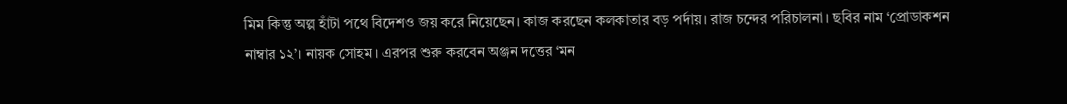মিম কিন্তু অল্প হাঁটা পথে বিদেশও জয় করে নিয়েছেন। কাজ করছেন কলকাতার বড় পর্দায়। রাজ চন্দের পরিচালনা। ছবির নাম ‘প্রোডাকশন নাম্বার ১২’। নায়ক সোহম। এরপর শুরু করবেন অঞ্জন দত্তের ‘মন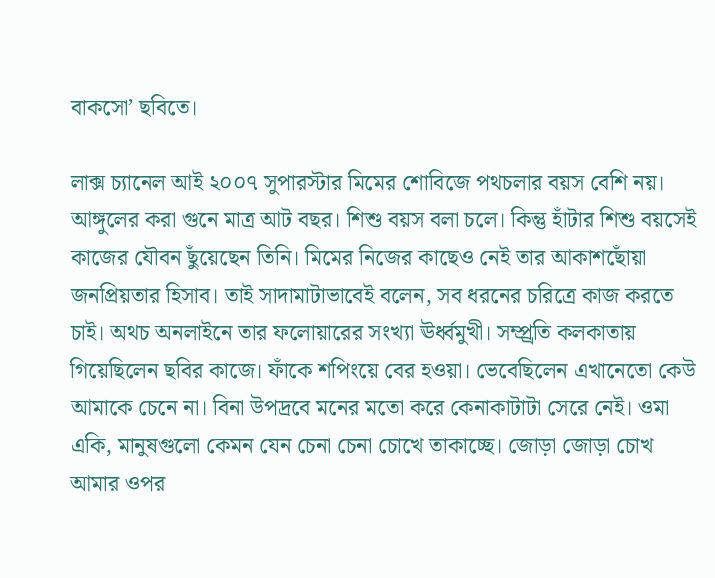বাকসো’ ছবিতে।

লাক্স চ্যানেল আই ২০০৭ সুপারস্টার মিমের শোবিজে পথচলার বয়স বেশি নয়। আঙ্গুলের করা গুনে মাত্র আট বছর। শিশু বয়স বলা চলে। কিন্তু হাঁটার শিশু বয়সেই কাজের যৌবন ছুঁয়েছেন তিনি। মিমের নিজের কাছেও নেই তার আকাশছোঁয়া জনপ্রিয়তার হিসাব। তাই সাদামাটাভাবেই বলেন, সব ধরনের চরিত্রে কাজ করতে চাই। অথচ অনলাইনে তার ফলোয়ারের সংখ্যা ঊর্ধ্বমুখী। সম্প্র্রতি কলকাতায় গিয়েছিলেন ছবির কাজে। ফাঁকে শপিংয়ে বের হওয়া। ভেবেছিলেন এখানেতো কেউ আমাকে চেনে না। বিনা উপদ্রবে মনের মতো করে কেনাকাটাটা সেরে নেই। ওমা একি, মানুষগুলো কেমন যেন চেনা চেনা চোখে তাকাচ্ছে। জোড়া জোড়া চোখ আমার ওপর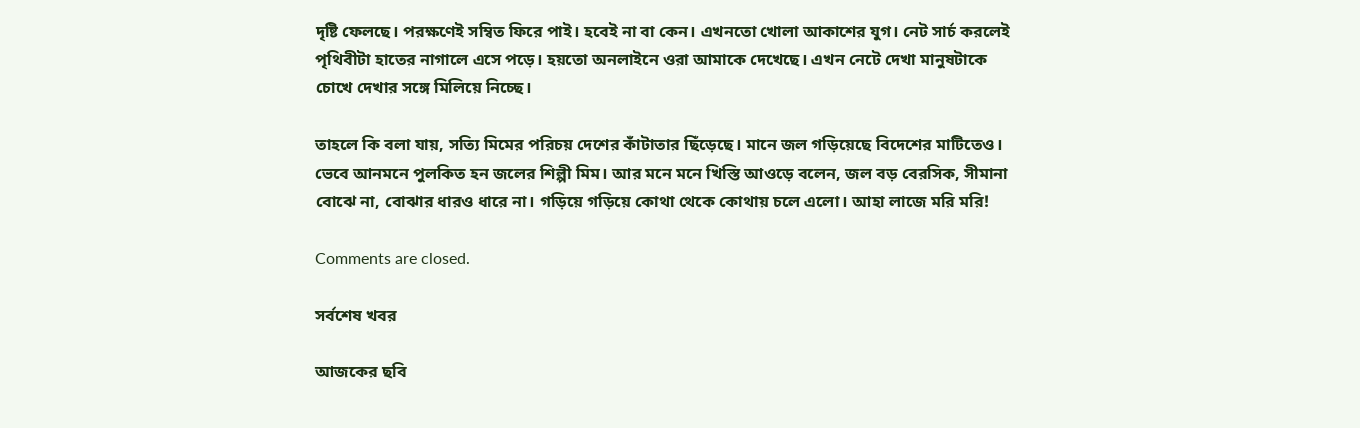দৃষ্টি ফেলছে। পরক্ষণেই সম্বিত ফিরে পাই। হবেই না বা কেন। এখনতো খোলা আকাশের যুগ। নেট সার্চ করলেই পৃথিবীটা হাতের নাগালে এসে পড়ে। হয়তো অনলাইনে ওরা আমাকে দেখেছে। এখন নেটে দেখা মানুষটাকে চোখে দেখার সঙ্গে মিলিয়ে নিচ্ছে।

তাহলে কি বলা যায়, সত্যি মিমের পরিচয় দেশের কাঁটাতার ছিঁড়েছে। মানে জল গড়িয়েছে বিদেশের মাটিতেও। ভেবে আনমনে পুলকিত হন জলের শিল্পী মিম। আর মনে মনে খিস্তি আওড়ে বলেন, জল বড় বেরসিক, সীমানা বোঝে না, বোঝার ধারও ধারে না। গড়িয়ে গড়িয়ে কোথা থেকে কোথায় চলে এলো। আহা লাজে মরি মরি!

Comments are closed.

সর্বশেষ খবর

আজকের ছবি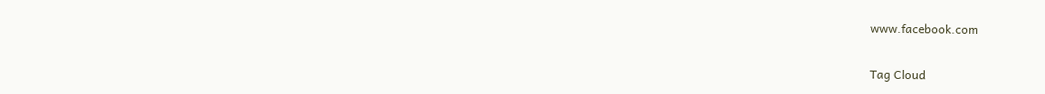www.facebook.com

Tag Cloud